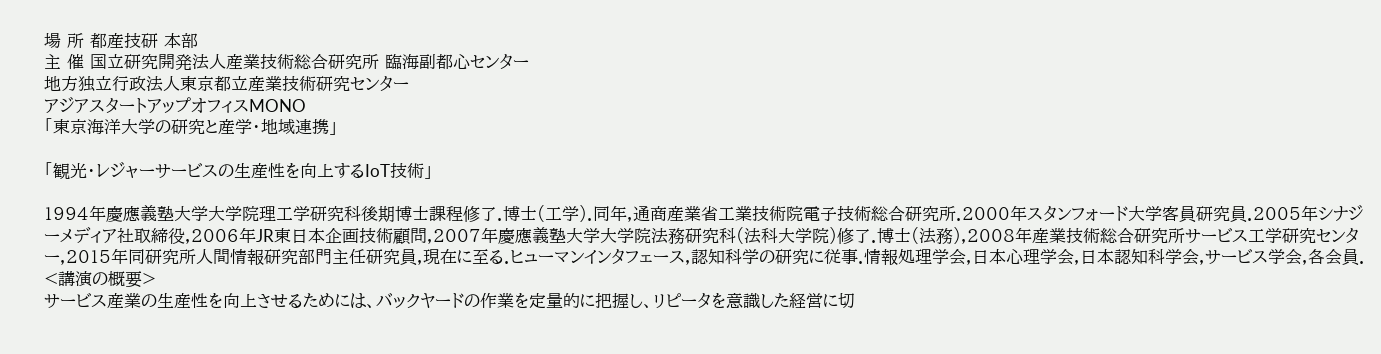場 所 都産技研 本部
主 催 国立研究開発法人産業技術総合研究所 臨海副都心センター
地方独立行政法人東京都立産業技術研究センター
アジアスタートアップオフィスMONO
「東京海洋大学の研究と産学・地域連携」

「観光・レジャーサービスの生産性を向上するIoT技術」

1994年慶應義塾大学大学院理工学研究科後期博士課程修了.博士(工学).同年,通商産業省工業技術院電子技術総合研究所.2000年スタンフォード大学客員研究員.2005年シナジーメディア社取締役,2006年JR東日本企画技術顧問,2007年慶應義塾大学大学院法務研究科(法科大学院)修了.博士(法務),2008年産業技術総合研究所サービス工学研究センター,2015年同研究所人間情報研究部門主任研究員,現在に至る.ヒューマンインタフェース,認知科学の研究に従事.情報処理学会,日本心理学会,日本認知科学会,サービス学会,各会員.
<講演の概要>
サービス産業の生産性を向上させるためには、バックヤードの作業を定量的に把握し、リピータを意識した経営に切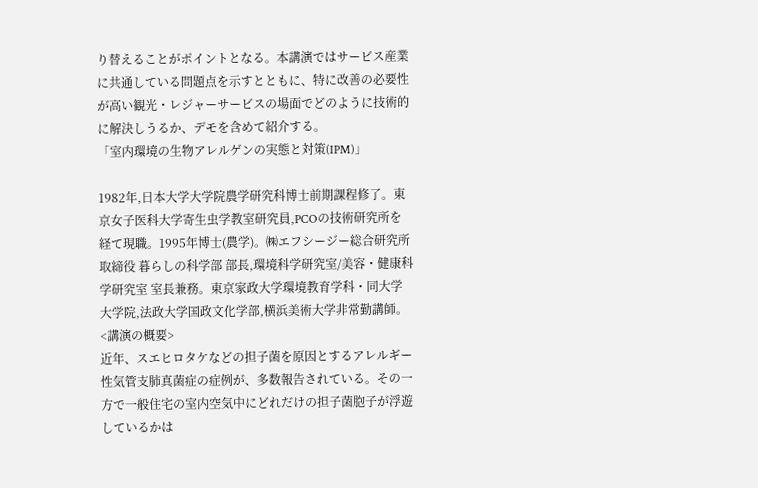り替えることがポイントとなる。本講演ではサービス産業に共通している問題点を示すとともに、特に改善の必要性が高い観光・レジャーサービスの場面でどのように技術的に解決しうるか、デモを含めて紹介する。
「室内環境の生物アレルゲンの実態と対策(IPM)」

1982年,日本大学大学院農学研究科博士前期課程修了。東京女子医科大学寄生虫学教室研究員,PCOの技術研究所を経て現職。1995年博士(農学)。㈱エフシージー総合研究所 取締役 暮らしの科学部 部長,環境科学研究室/美容・健康科学研究室 室長兼務。東京家政大学環境教育学科・同大学大学院,法政大学国政文化学部,横浜美術大学非常勤講師。
<講演の概要>
近年、スエヒロタケなどの担子菌を原因とするアレルギー性気管支肺真菌症の症例が、多数報告されている。その一方で一般住宅の室内空気中にどれだけの担子菌胞子が浮遊しているかは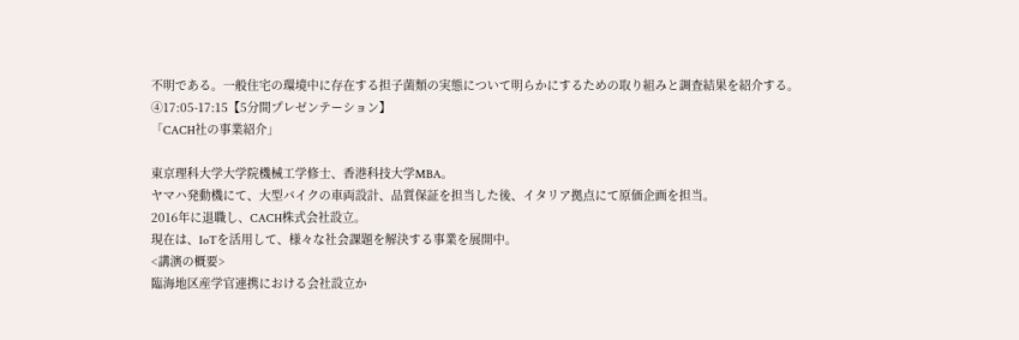不明である。一般住宅の環境中に存在する担子菌類の実態について明らかにするための取り組みと調査結果を紹介する。
④17:05-17:15【5分間プレゼンテーション】
「CACH社の事業紹介」

東京理科大学大学院機械工学修士、香港科技大学MBA。
ヤマハ発動機にて、大型バイクの車両設計、品質保証を担当した後、イタリア拠点にて原価企画を担当。
2016年に退職し、CACH株式会社設立。
現在は、IoTを活用して、様々な社会課題を解決する事業を展開中。
<講演の概要>
臨海地区産学官連携における会社設立か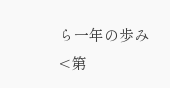ら一年の歩み
<第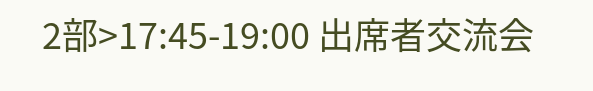2部>17:45-19:00 出席者交流会